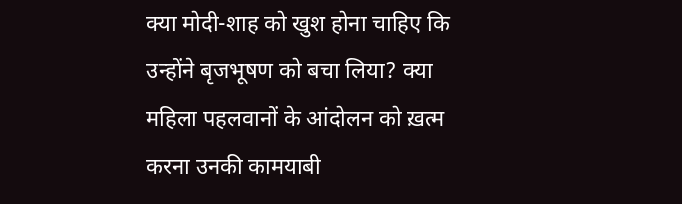क्या मोदी-शाह को खुश होना चाहिए कि उन्होंने बृजभूषण को बचा लिया? क्या महिला पहलवानों के आंदोलन को ख़त्म करना उनकी कामयाबी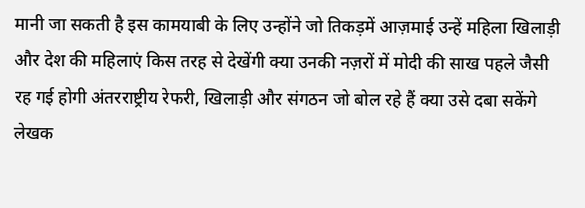मानी जा सकती है इस कामयाबी के लिए उन्होंने जो तिकड़में आज़माई उन्हें महिला खिलाड़ी और देश की महिलाएं किस तरह से देखेंगी क्या उनकी नज़रों में मोदी की साख पहले जैसी रह गई होगी अंतरराष्ट्रीय रेफरी, खिलाड़ी और संगठन जो बोल रहे हैं क्या उसे दबा सकेंगे
लेखक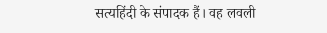सत्यहिंदी के संपादक हैं। वह लवली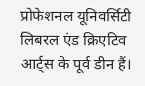प्रोफेशनल यूनिवर्सिटी लिबरल एंड क्रिएटिव आर्ट्स के पूर्व डीन हैं।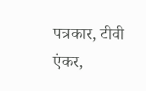पत्रकार, टीवी एंकर,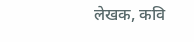लेखक, कवि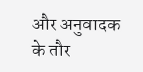और अनुवादक के तौर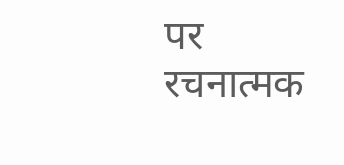पर रचनात्मक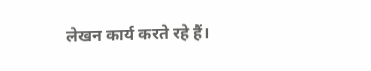लेखन कार्य करते रहे हैं।